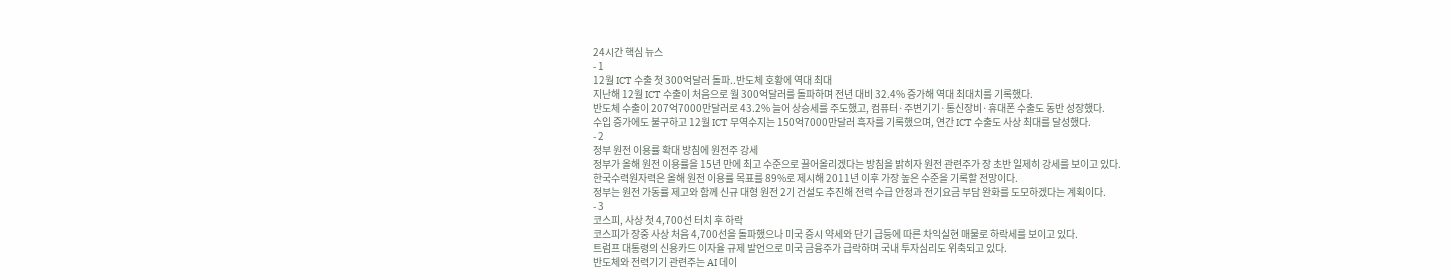24시간 핵심 뉴스
- 1
12월 ICT 수출 첫 300억달러 돌파..반도체 호황에 역대 최대
지난해 12월 ICT 수출이 처음으로 월 300억달러를 돌파하며 전년 대비 32.4% 증가해 역대 최대치를 기록했다.
반도체 수출이 207억7000만달러로 43.2% 늘어 상승세를 주도했고, 컴퓨터·주변기기·통신장비·휴대폰 수출도 동반 성장했다.
수입 증가에도 불구하고 12월 ICT 무역수지는 150억7000만달러 흑자를 기록했으며, 연간 ICT 수출도 사상 최대를 달성했다.
- 2
정부 원전 이용률 확대 방침에 원전주 강세
정부가 올해 원전 이용률을 15년 만에 최고 수준으로 끌어올리겠다는 방침을 밝히자 원전 관련주가 장 초반 일제히 강세를 보이고 있다.
한국수력원자력은 올해 원전 이용률 목표를 89%로 제시해 2011년 이후 가장 높은 수준을 기록할 전망이다.
정부는 원전 가동률 제고와 함께 신규 대형 원전 2기 건설도 추진해 전력 수급 안정과 전기요금 부담 완화를 도모하겠다는 계획이다.
- 3
코스피, 사상 첫 4,700선 터치 후 하락
코스피가 장중 사상 처음 4,700선을 돌파했으나 미국 증시 약세와 단기 급등에 따른 차익실현 매물로 하락세를 보이고 있다.
트럼프 대통령의 신용카드 이자율 규제 발언으로 미국 금융주가 급락하며 국내 투자심리도 위축되고 있다.
반도체와 전력기기 관련주는 AI 데이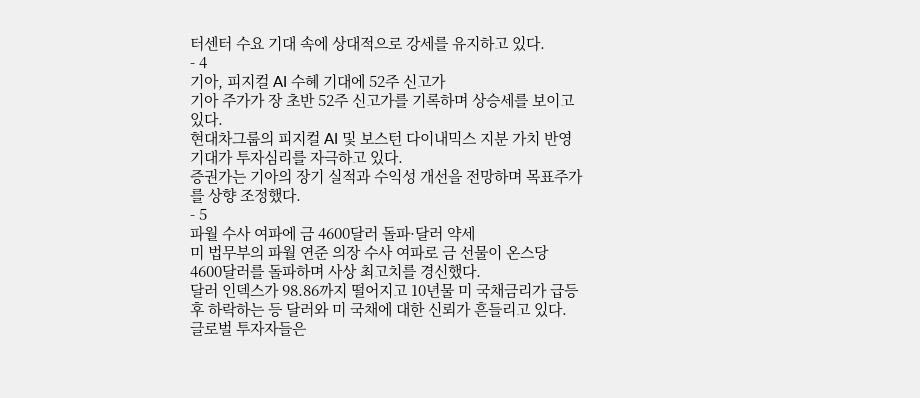터센터 수요 기대 속에 상대적으로 강세를 유지하고 있다.
- 4
기아, 피지컬 AI 수혜 기대에 52주 신고가
기아 주가가 장 초반 52주 신고가를 기록하며 상승세를 보이고 있다.
현대차그룹의 피지컬 AI 및 보스턴 다이내믹스 지분 가치 반영 기대가 투자심리를 자극하고 있다.
증권가는 기아의 장기 실적과 수익성 개선을 전망하며 목표주가를 상향 조정했다.
- 5
파월 수사 여파에 금 4600달러 돌파·달러 약세
미 법무부의 파월 연준 의장 수사 여파로 금 선물이 온스당 4600달러를 돌파하며 사상 최고치를 경신했다.
달러 인덱스가 98.86까지 떨어지고 10년물 미 국채금리가 급등 후 하락하는 등 달러와 미 국채에 대한 신뢰가 흔들리고 있다.
글로벌 투자자들은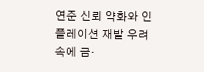연준 신뢰 약화와 인플레이션 재발 우려 속에 금·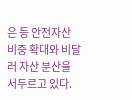은 등 안전자산 비중 확대와 비달러 자산 분산을 서두르고 있다.